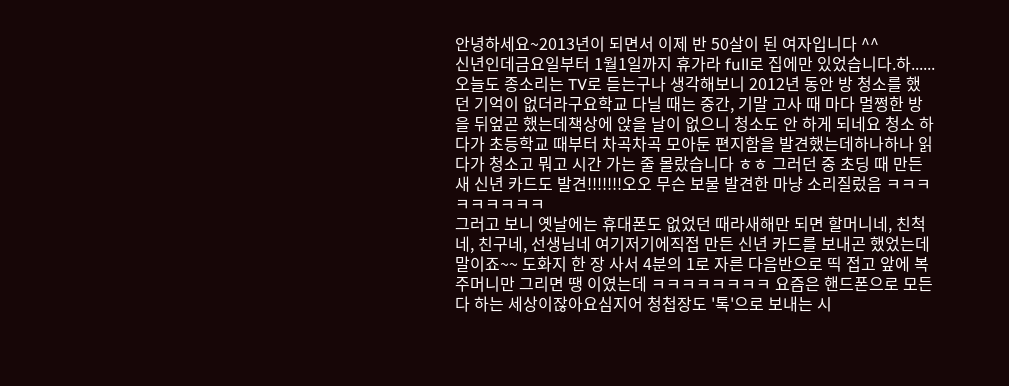안녕하세요~2013년이 되면서 이제 반 50살이 된 여자입니다 ^^
신년인데금요일부터 1월1일까지 휴가라 full로 집에만 있었습니다.하......오늘도 종소리는 TV로 듣는구나 생각해보니 2012년 동안 방 청소를 했던 기억이 없더라구요학교 다닐 때는 중간, 기말 고사 때 마다 멀쩡한 방을 뒤엎곤 했는데책상에 앉을 날이 없으니 청소도 안 하게 되네요 청소 하다가 초등학교 때부터 차곡차곡 모아둔 편지함을 발견했는데하나하나 읽다가 청소고 뭐고 시간 가는 줄 몰랐습니다 ㅎㅎ 그러던 중 초딩 때 만든 새 신년 카드도 발견!!!!!!!오오 무슨 보물 발견한 마냥 소리질렀음 ㅋㅋㅋㅋㅋㅋㅋㅋㅋ
그러고 보니 옛날에는 휴대폰도 없었던 때라새해만 되면 할머니네, 친척네, 친구네, 선생님네 여기저기에직접 만든 신년 카드를 보내곤 했었는데 말이죠~~ 도화지 한 장 사서 4분의 1로 자른 다음반으로 띡 접고 앞에 복 주머니만 그리면 땡 이였는데 ㅋㅋㅋㅋㅋㅋㅋㅋ 요즘은 핸드폰으로 모든 다 하는 세상이잖아요심지어 청첩장도 '톡'으로 보내는 시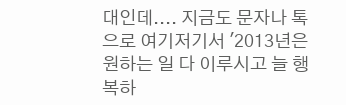대인데.... 지금도 문자나 톡으로 여기저기서 '2013년은 원하는 일 다 이루시고 늘 행복하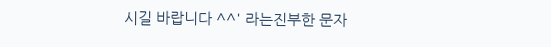시길 바랍니다 ^^' 라는진부한 문자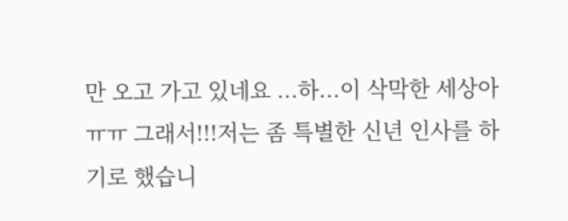만 오고 가고 있네요 ...하...이 삭막한 세상아 ㅠㅠ 그래서!!!저는 좀 특별한 신년 인사를 하기로 했습니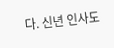다. 신년 인사도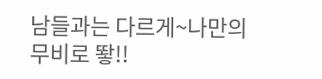남들과는 다르게~나만의 무비로 뙇!!